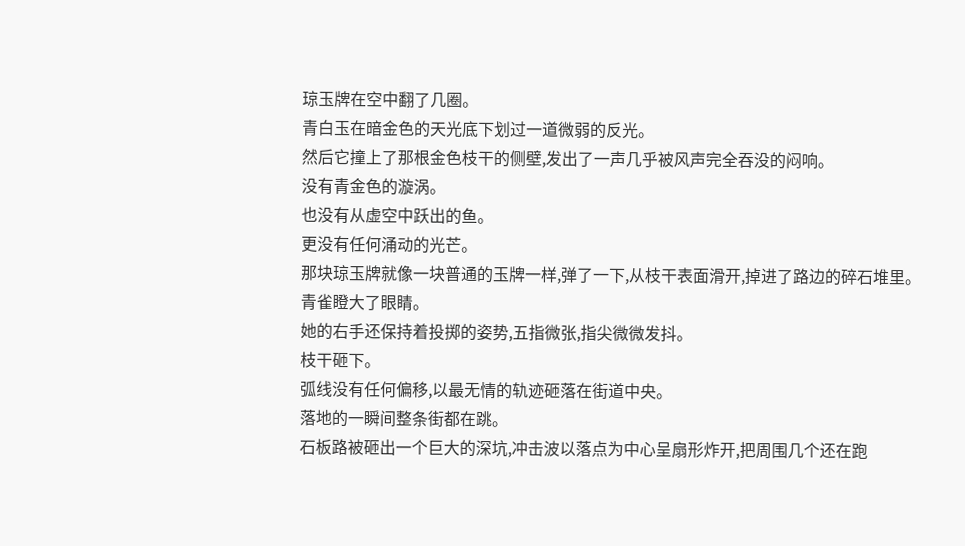琼玉牌在空中翻了几圈。
青白玉在暗金色的天光底下划过一道微弱的反光。
然后它撞上了那根金色枝干的侧壁,发出了一声几乎被风声完全吞没的闷响。
没有青金色的漩涡。
也没有从虚空中跃出的鱼。
更没有任何涌动的光芒。
那块琼玉牌就像一块普通的玉牌一样,弹了一下,从枝干表面滑开,掉进了路边的碎石堆里。
青雀瞪大了眼睛。
她的右手还保持着投掷的姿势,五指微张,指尖微微发抖。
枝干砸下。
弧线没有任何偏移,以最无情的轨迹砸落在街道中央。
落地的一瞬间整条街都在跳。
石板路被砸出一个巨大的深坑,冲击波以落点为中心呈扇形炸开,把周围几个还在跑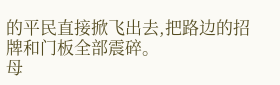的平民直接掀飞出去,把路边的招牌和门板全部震碎。
母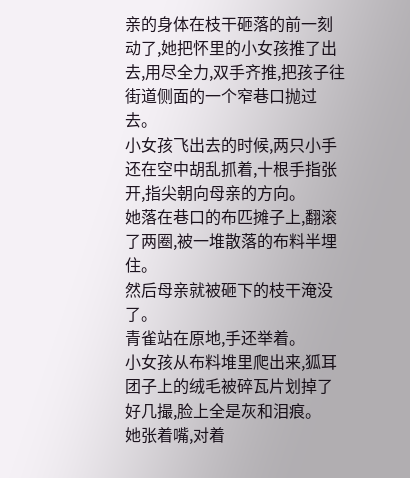亲的身体在枝干砸落的前一刻动了,她把怀里的小女孩推了出去,用尽全力,双手齐推,把孩子往街道侧面的一个窄巷口抛过去。
小女孩飞出去的时候,两只小手还在空中胡乱抓着,十根手指张开,指尖朝向母亲的方向。
她落在巷口的布匹摊子上,翻滚了两圈,被一堆散落的布料半埋住。
然后母亲就被砸下的枝干淹没了。
青雀站在原地,手还举着。
小女孩从布料堆里爬出来,狐耳团子上的绒毛被碎瓦片划掉了好几撮,脸上全是灰和泪痕。
她张着嘴,对着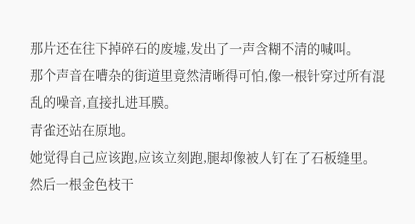那片还在往下掉碎石的废墟,发出了一声含糊不清的喊叫。
那个声音在嘈杂的街道里竟然清晰得可怕,像一根针穿过所有混乱的噪音,直接扎进耳膜。
青雀还站在原地。
她觉得自己应该跑,应该立刻跑,腿却像被人钉在了石板缝里。
然后一根金色枝干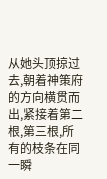从她头顶掠过去,朝着神策府的方向横贯而出,紧接着第二根,第三根,所有的枝条在同一瞬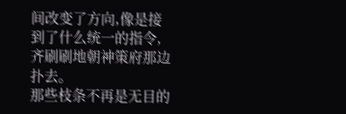间改变了方向,像是接到了什么统一的指令,齐刷刷地朝神策府那边扑去。
那些枝条不再是无目的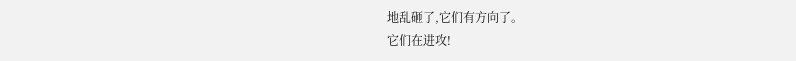地乱砸了,它们有方向了。
它们在进攻!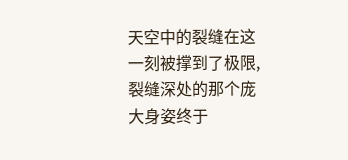天空中的裂缝在这一刻被撑到了极限,裂缝深处的那个庞大身姿终于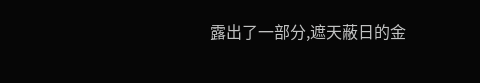露出了一部分,遮天蔽日的金